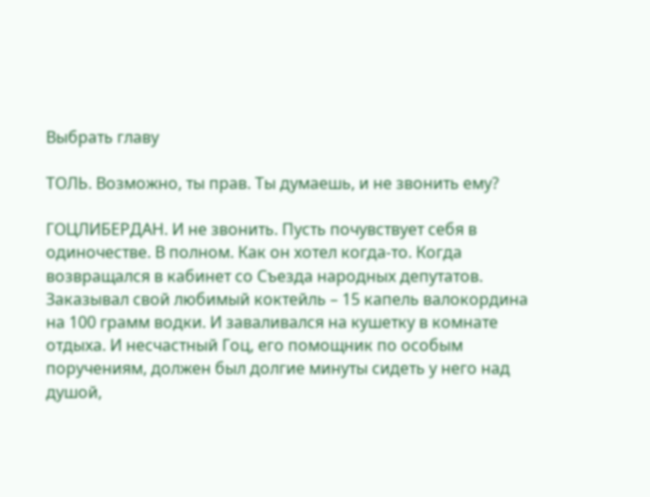Выбрать главу

ТОЛЬ. Возможно, ты прав. Ты думаешь, и не звонить ему?

ГОЦЛИБЕРДАН. И не звонить. Пусть почувствует себя в одиночестве. В полном. Как он хотел когда-то. Когда возвращался в кабинет со Съезда народных депутатов. Заказывал свой любимый коктейль – 15 капель валокордина на 100 грамм водки. И заваливался на кушетку в комнате отдыха. И несчастный Гоц, его помощник по особым поручениям, должен был долгие минуты сидеть у него над душой,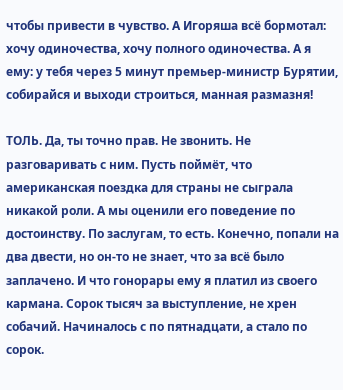чтобы привести в чувство. А Игоряша всё бормотал: хочу одиночества, хочу полного одиночества. А я ему: у тебя через 5 минут премьер-министр Бурятии, собирайся и выходи строиться, манная размазня!

ТОЛЬ. Да, ты точно прав. Не звонить. Не разговаривать с ним. Пусть поймёт, что американская поездка для страны не сыграла никакой роли. А мы оценили его поведение по достоинству. По заслугам, то есть. Конечно, попали на два двести, но он-то не знает, что за всё было заплачено. И что гонорары ему я платил из своего кармана. Сорок тысяч за выступление, не хрен собачий. Начиналось с по пятнадцати, а стало по сорок.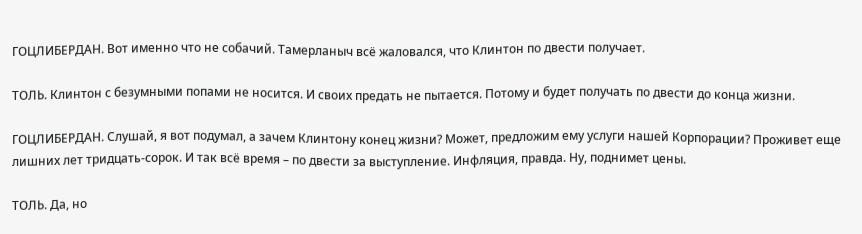ГОЦЛИБЕРДАН. Вот именно что не собачий. Тамерланыч всё жаловался, что Клинтон по двести получает.

ТОЛЬ. Клинтон с безумными попами не носится. И своих предать не пытается. Потому и будет получать по двести до конца жизни.

ГОЦЛИБЕРДАН. Слушай, я вот подумал, а зачем Клинтону конец жизни? Может, предложим ему услуги нашей Корпорации? Проживет еще лишних лет тридцать-сорок. И так всё время – по двести за выступление. Инфляция, правда. Ну, поднимет цены.

ТОЛЬ. Да, но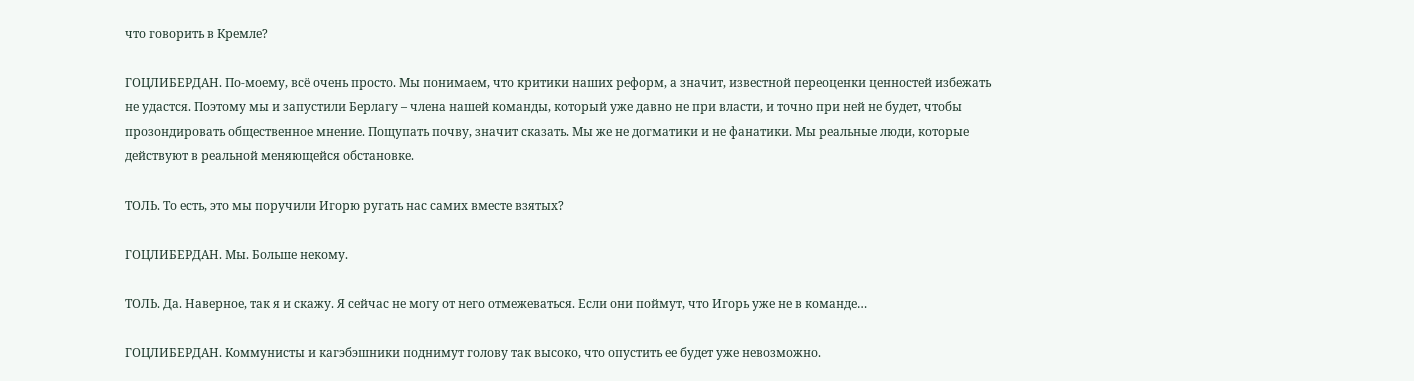что говорить в Кремле?

ГОЦЛИБЕРДАН. По-моему, всё очень просто. Мы понимаем, что критики наших реформ, а значит, известной переоценки ценностей избежать не удастся. Поэтому мы и запустили Берлагу – члена нашей команды, который уже давно не при власти, и точно при ней не будет, чтобы прозондировать общественное мнение. Пощупать почву, значит сказать. Мы же не догматики и не фанатики. Мы реальные люди, которые действуют в реальной меняющейся обстановке.

ТОЛЬ. То есть, это мы поручили Игорю ругать нас самих вместе взятых?

ГОЦЛИБЕРДАН. Мы. Больше некому.

ТОЛЬ. Да. Наверное, так я и скажу. Я сейчас не могу от него отмежеваться. Если они поймут, что Игорь уже не в команде…

ГОЦЛИБЕРДАН. Коммунисты и кагэбэшники поднимут голову так высоко, что опустить ее будет уже невозможно.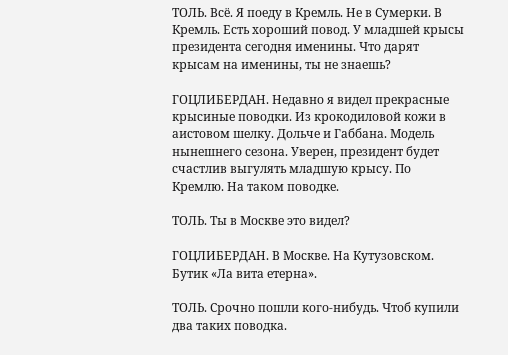ТОЛЬ. Всё. Я поеду в Кремль. Не в Сумерки. В Кремль. Есть хороший повод. У младшей крысы президента сегодня именины. Что дарят крысам на именины, ты не знаешь?

ГОЦЛИБЕРДАН. Недавно я видел прекрасные крысиные поводки. Из крокодиловой кожи в аистовом шелку. Дольче и Габбана. Модель нынешнего сезона. Уверен, президент будет счастлив выгулять младшую крысу. По Кремлю. На таком поводке.

ТОЛЬ. Ты в Москве это видел?

ГОЦЛИБЕРДАН. В Москве. На Кутузовском. Бутик «Ла вита етерна».

ТОЛЬ. Срочно пошли кого-нибудь. Чтоб купили два таких поводка.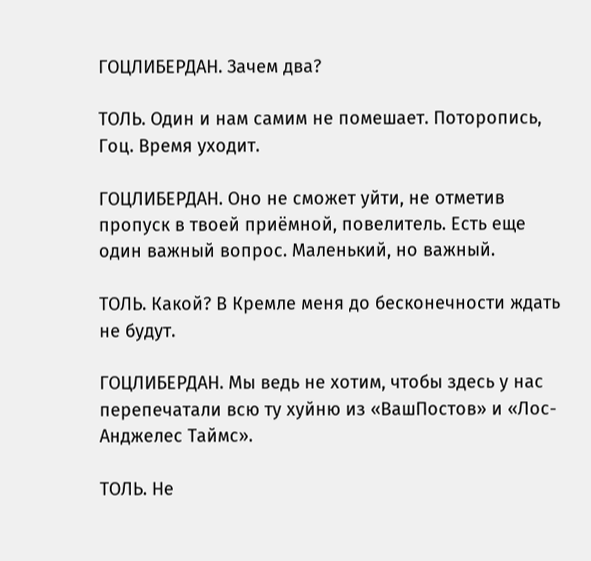ГОЦЛИБЕРДАН. Зачем два?

ТОЛЬ. Один и нам самим не помешает. Поторопись, Гоц. Время уходит.

ГОЦЛИБЕРДАН. Оно не сможет уйти, не отметив пропуск в твоей приёмной, повелитель. Есть еще один важный вопрос. Маленький, но важный.

ТОЛЬ. Какой? В Кремле меня до бесконечности ждать не будут.

ГОЦЛИБЕРДАН. Мы ведь не хотим, чтобы здесь у нас перепечатали всю ту хуйню из «ВашПостов» и «Лос-Анджелес Таймс».

ТОЛЬ. Не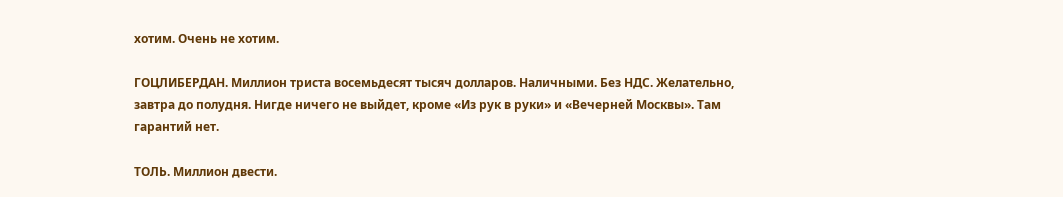хотим. Очень не хотим.

ГОЦЛИБЕРДАН. Миллион триста восемьдесят тысяч долларов. Наличными. Без НДС. Желательно, завтра до полудня. Нигде ничего не выйдет, кроме «Из рук в руки» и «Вечерней Москвы». Там гарантий нет.

ТОЛЬ. Миллион двести.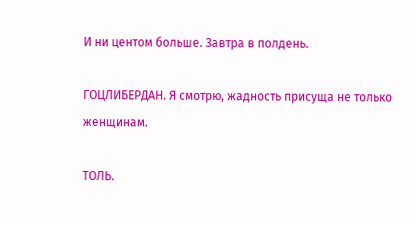И ни центом больше. Завтра в полдень.

ГОЦЛИБЕРДАН. Я смотрю, жадность присуща не только женщинам.

ТОЛЬ.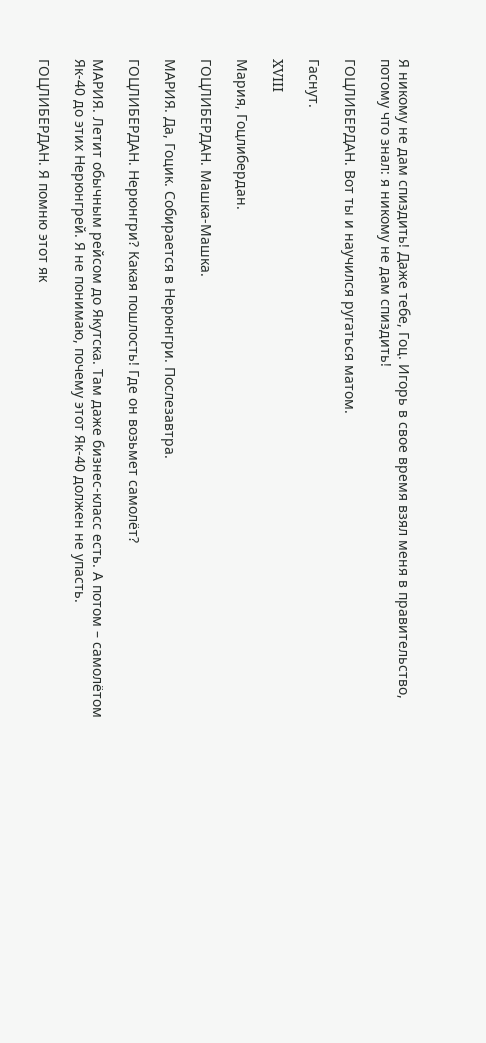Я никому не дам спиздить! Даже тебе, Гоц. Игорь в свое время взял меня в правительство, потому что знал: я никому не дам спиздить!

ГОЦЛИБЕРДАН. Вот ты и научился ругаться матом.

Гаснут.

XVIII

Мария, Гоцлибердан.

ГОЦЛИБЕРДАН. Машка-Машка.

МАРИЯ. Да, Гоцик. Собирается в Нерюнгри. Послезавтра.

ГОЦЛИБЕРДАН. Нерюнгри? Какая пошлость! Где он возьмет самолёт?

МАРИЯ. Летит обычным рейсом до Якутска. Там даже бизнес-класс есть. А потом – самолётом Як-40 до этих Нерюнгрей. Я не понимаю, почему этот Як-40 должен не упасть.

ГОЦЛИБЕРДАН. Я помню этот як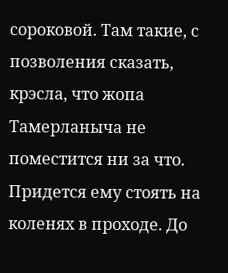сороковой. Там такие, с позволения сказать, крэсла, что жопа Тамерланыча не поместится ни за что. Придется ему стоять на коленях в проходе. До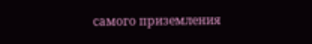самого приземления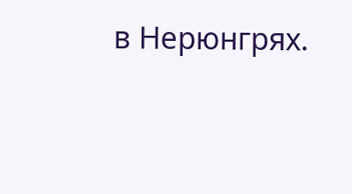в Нерюнгрях.